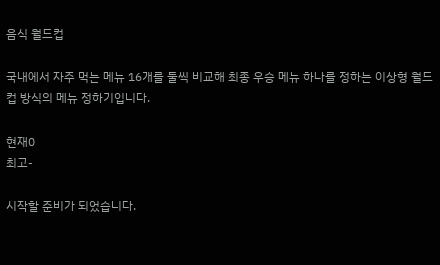음식 월드컵

국내에서 자주 먹는 메뉴 16개를 둘씩 비교해 최종 우승 메뉴 하나를 정하는 이상형 월드컵 방식의 메뉴 정하기입니다.

현재0
최고-

시작할 준비가 되었습니다.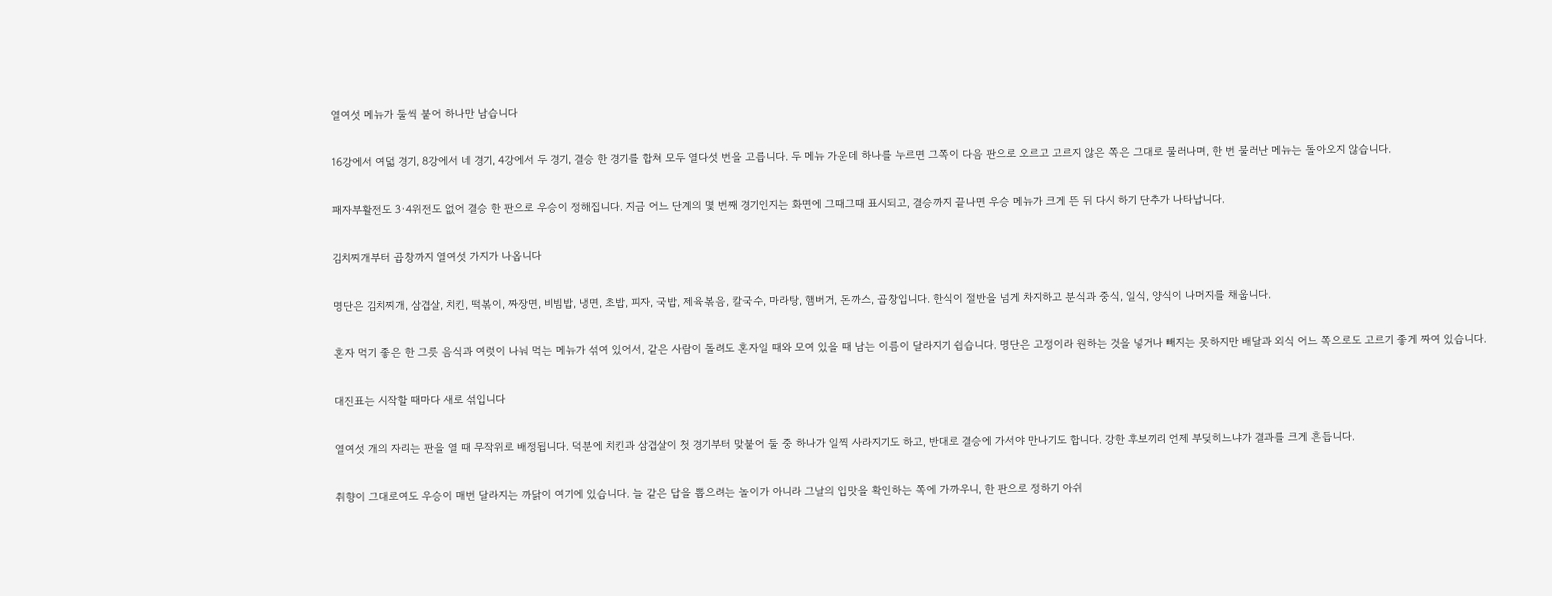열여섯 메뉴가 둘씩 붙어 하나만 남습니다

16강에서 여덟 경기, 8강에서 네 경기, 4강에서 두 경기, 결승 한 경기를 합쳐 모두 열다섯 번을 고릅니다. 두 메뉴 가운데 하나를 누르면 그쪽이 다음 판으로 오르고 고르지 않은 쪽은 그대로 물러나며, 한 번 물러난 메뉴는 돌아오지 않습니다.

패자부활전도 3·4위전도 없어 결승 한 판으로 우승이 정해집니다. 지금 어느 단계의 몇 번째 경기인지는 화면에 그때그때 표시되고, 결승까지 끝나면 우승 메뉴가 크게 뜬 뒤 다시 하기 단추가 나타납니다.

김치찌개부터 곱창까지 열여섯 가지가 나옵니다

명단은 김치찌개, 삼겹살, 치킨, 떡볶이, 짜장면, 비빔밥, 냉면, 초밥, 피자, 국밥, 제육볶음, 칼국수, 마라탕, 햄버거, 돈까스, 곱창입니다. 한식이 절반을 넘게 차지하고 분식과 중식, 일식, 양식이 나머지를 채웁니다.

혼자 먹기 좋은 한 그릇 음식과 여럿이 나눠 먹는 메뉴가 섞여 있어서, 같은 사람이 돌려도 혼자일 때와 모여 있을 때 남는 이름이 달라지기 쉽습니다. 명단은 고정이라 원하는 것을 넣거나 빼지는 못하지만 배달과 외식 어느 쪽으로도 고르기 좋게 짜여 있습니다.

대진표는 시작할 때마다 새로 섞입니다

열여섯 개의 자리는 판을 열 때 무작위로 배정됩니다. 덕분에 치킨과 삼겹살이 첫 경기부터 맞붙어 둘 중 하나가 일찍 사라지기도 하고, 반대로 결승에 가서야 만나기도 합니다. 강한 후보끼리 언제 부딪히느냐가 결과를 크게 흔듭니다.

취향이 그대로여도 우승이 매번 달라지는 까닭이 여기에 있습니다. 늘 같은 답을 뽑으려는 놀이가 아니라 그날의 입맛을 확인하는 쪽에 가까우니, 한 판으로 정하기 아쉬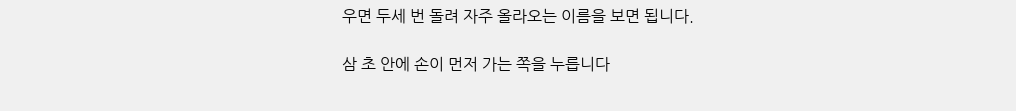우면 두세 번 돌려 자주 올라오는 이름을 보면 됩니다.

삼 초 안에 손이 먼저 가는 쪽을 누릅니다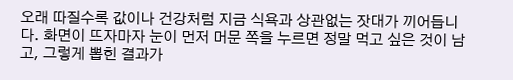오래 따질수록 값이나 건강처럼 지금 식욕과 상관없는 잣대가 끼어듭니다. 화면이 뜨자마자 눈이 먼저 머문 쪽을 누르면 정말 먹고 싶은 것이 남고, 그렇게 뽑힌 결과가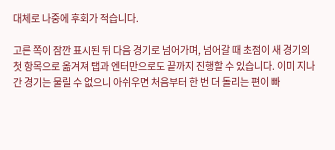대체로 나중에 후회가 적습니다.

고른 쪽이 잠깐 표시된 뒤 다음 경기로 넘어가며, 넘어갈 때 초점이 새 경기의 첫 항목으로 옮겨져 탭과 엔터만으로도 끝까지 진행할 수 있습니다. 이미 지나간 경기는 물릴 수 없으니 아쉬우면 처음부터 한 번 더 돌리는 편이 빠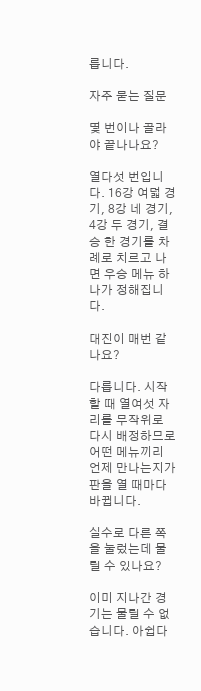릅니다.

자주 묻는 질문

몇 번이나 골라야 끝나나요?

열다섯 번입니다. 16강 여덟 경기, 8강 네 경기, 4강 두 경기, 결승 한 경기를 차례로 치르고 나면 우승 메뉴 하나가 정해집니다.

대진이 매번 같나요?

다릅니다. 시작할 때 열여섯 자리를 무작위로 다시 배정하므로 어떤 메뉴끼리 언제 만나는지가 판을 열 때마다 바뀝니다.

실수로 다른 쪽을 눌렀는데 물릴 수 있나요?

이미 지나간 경기는 물릴 수 없습니다. 아쉽다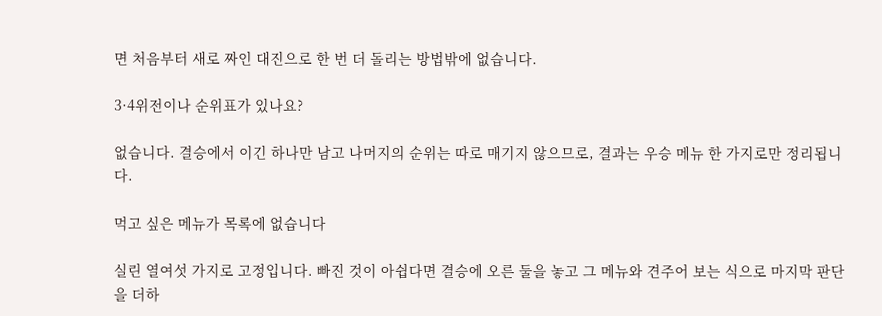면 처음부터 새로 짜인 대진으로 한 번 더 돌리는 방법밖에 없습니다.

3·4위전이나 순위표가 있나요?

없습니다. 결승에서 이긴 하나만 남고 나머지의 순위는 따로 매기지 않으므로, 결과는 우승 메뉴 한 가지로만 정리됩니다.

먹고 싶은 메뉴가 목록에 없습니다

실린 열여섯 가지로 고정입니다. 빠진 것이 아쉽다면 결승에 오른 둘을 놓고 그 메뉴와 견주어 보는 식으로 마지막 판단을 더하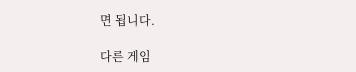면 됩니다.

다른 게임